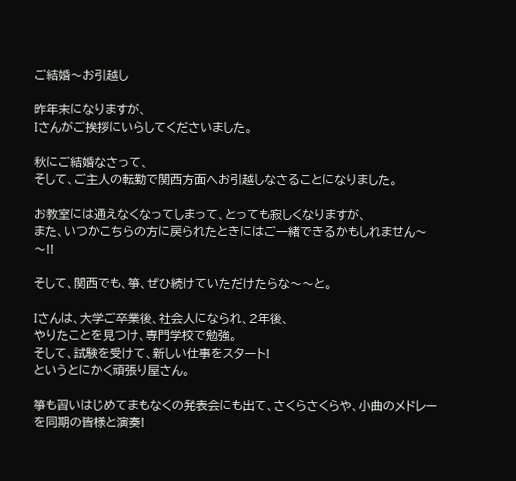ご結婚〜お引越し

昨年末になりますが、
Iさんがご挨拶にいらしてくださいました。

秋にご結婚なさって、
そして、ご主人の転勤で関西方面へお引越しなさることになりました。

お教室には通えなくなってしまって、とっても寂しくなりますが、
また、いつかこちらの方に戻られたときにはご一緒できるかもしれません〜〜!!

そして、関西でも、箏、ぜひ続けていただけたらな〜〜と。

Iさんは、大学ご卒業後、社会人になられ、2年後、
やりたことを見つけ、専門学校で勉強。
そして、試験を受けて、新しい仕事をスタート!
というとにかく頑張り屋さん。

箏も習いはじめてまもなくの発表会にも出て、さくらさくらや、小曲のメドレーを同期の皆様と演奏!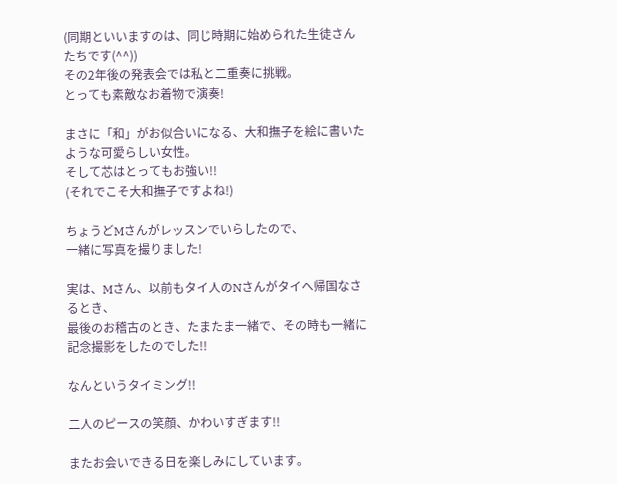(同期といいますのは、同じ時期に始められた生徒さんたちです(^^))
その2年後の発表会では私と二重奏に挑戦。
とっても素敵なお着物で演奏!

まさに「和」がお似合いになる、大和撫子を絵に書いたような可愛らしい女性。
そして芯はとってもお強い!!
(それでこそ大和撫子ですよね!)

ちょうどMさんがレッスンでいらしたので、
一緒に写真を撮りました!

実は、Mさん、以前もタイ人のNさんがタイへ帰国なさるとき、
最後のお稽古のとき、たまたま一緒で、その時も一緒に記念撮影をしたのでした!!

なんというタイミング!!

二人のピースの笑顔、かわいすぎます!!

またお会いできる日を楽しみにしています。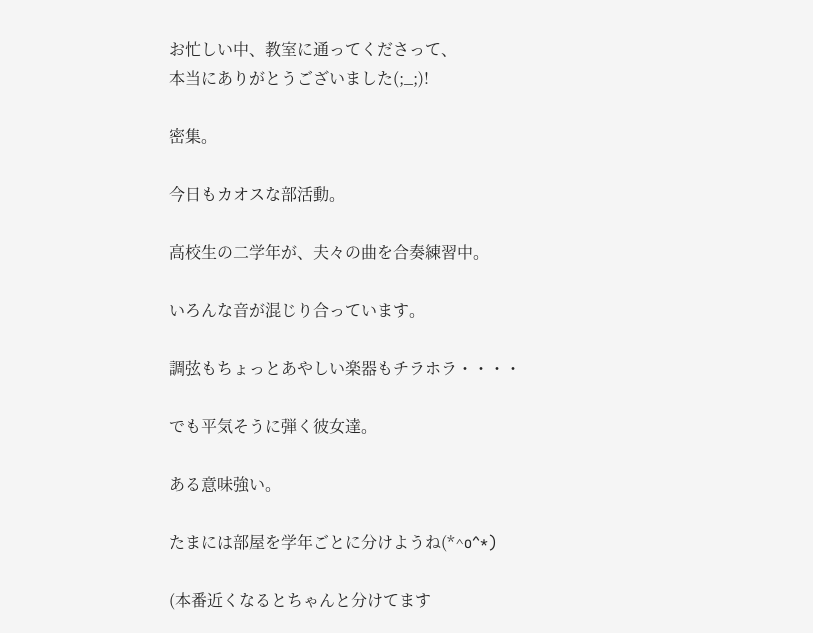お忙しい中、教室に通ってくださって、
本当にありがとうございました(;_;)!

密集。

今日もカオスな部活動。

高校生の二学年が、夫々の曲を合奏練習中。

いろんな音が混じり合っています。

調弦もちょっとあやしい楽器もチラホラ・・・・

でも平気そうに弾く彼女達。

ある意味強い。

たまには部屋を学年ごとに分けようね(*^o^*)

(本番近くなるとちゃんと分けてます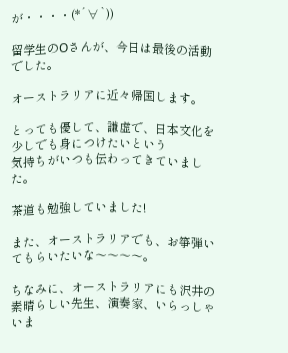が・・・・(*´∀`))

留学生のOさんが、今日は最後の活動でした。

オーストラリアに近々帰国します。

とっても優して、謙虚で、日本文化を少しでも身につけたいという
気持ちがいつも伝わってきていました。

茶道も勉強していました!

また、オーストラリアでも、お箏弾いてもらいたいな〜〜〜〜。

ちなみに、オーストラリアにも沢井の素晴らしい先生、演奏家、いらっしゃいま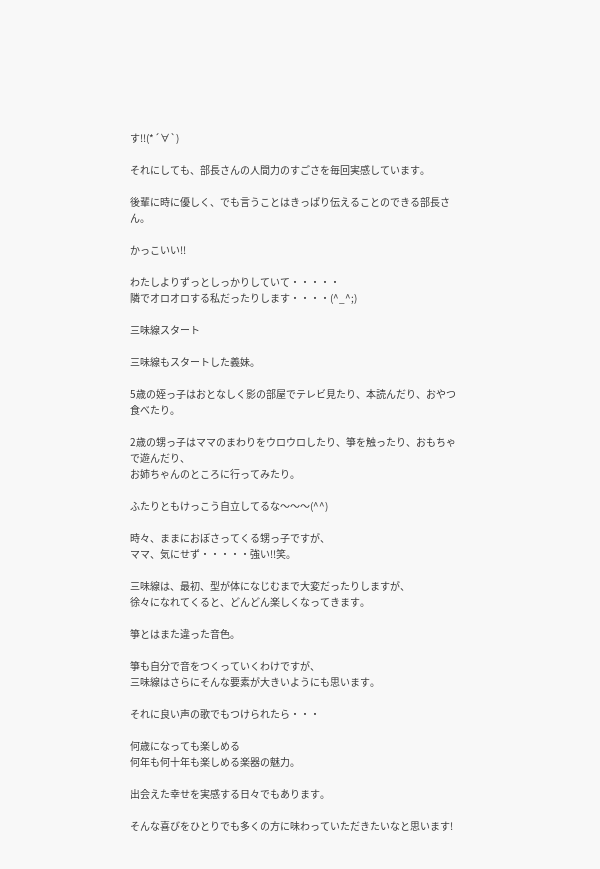す!!(*´∀`)

それにしても、部長さんの人間力のすごさを毎回実感しています。

後輩に時に優しく、でも言うことはきっぱり伝えることのできる部長さん。

かっこいい!!

わたしよりずっとしっかりしていて・・・・・
隣でオロオロする私だったりします・・・・(^_^;)

三味線スタート

三味線もスタートした義妹。

5歳の姪っ子はおとなしく影の部屋でテレビ見たり、本読んだり、おやつ食べたり。

2歳の甥っ子はママのまわりをウロウロしたり、箏を触ったり、おもちゃで遊んだり、
お姉ちゃんのところに行ってみたり。

ふたりともけっこう自立してるな〜〜〜(^^)

時々、ままにおぼさってくる甥っ子ですが、
ママ、気にせず・・・・・強い!!笑。

三味線は、最初、型が体になじむまで大変だったりしますが、
徐々になれてくると、どんどん楽しくなってきます。

箏とはまた違った音色。

箏も自分で音をつくっていくわけですが、
三味線はさらにそんな要素が大きいようにも思います。

それに良い声の歌でもつけられたら・・・

何歳になっても楽しめる
何年も何十年も楽しめる楽器の魅力。

出会えた幸せを実感する日々でもあります。

そんな喜びをひとりでも多くの方に味わっていただきたいなと思います!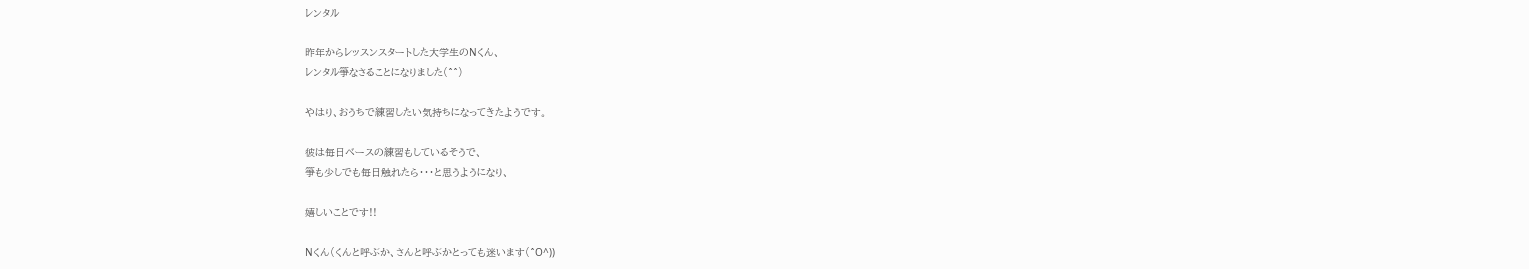レンタル

昨年からレッスンスタートした大学生のNくん、
レンタル箏なさることになりました(^^)

やはり、おうちで練習したい気持ちになってきたようです。

彼は毎日ベースの練習もしているそうで、
箏も少しでも毎日触れたら・・・と思うようになり、

嬉しいことです!!

Nくん(くんと呼ぶか、さんと呼ぶかとっても迷います(^O^))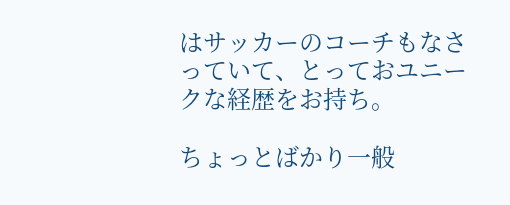はサッカーのコーチもなさっていて、とっておユニークな経歴をお持ち。

ちょっとばかり一般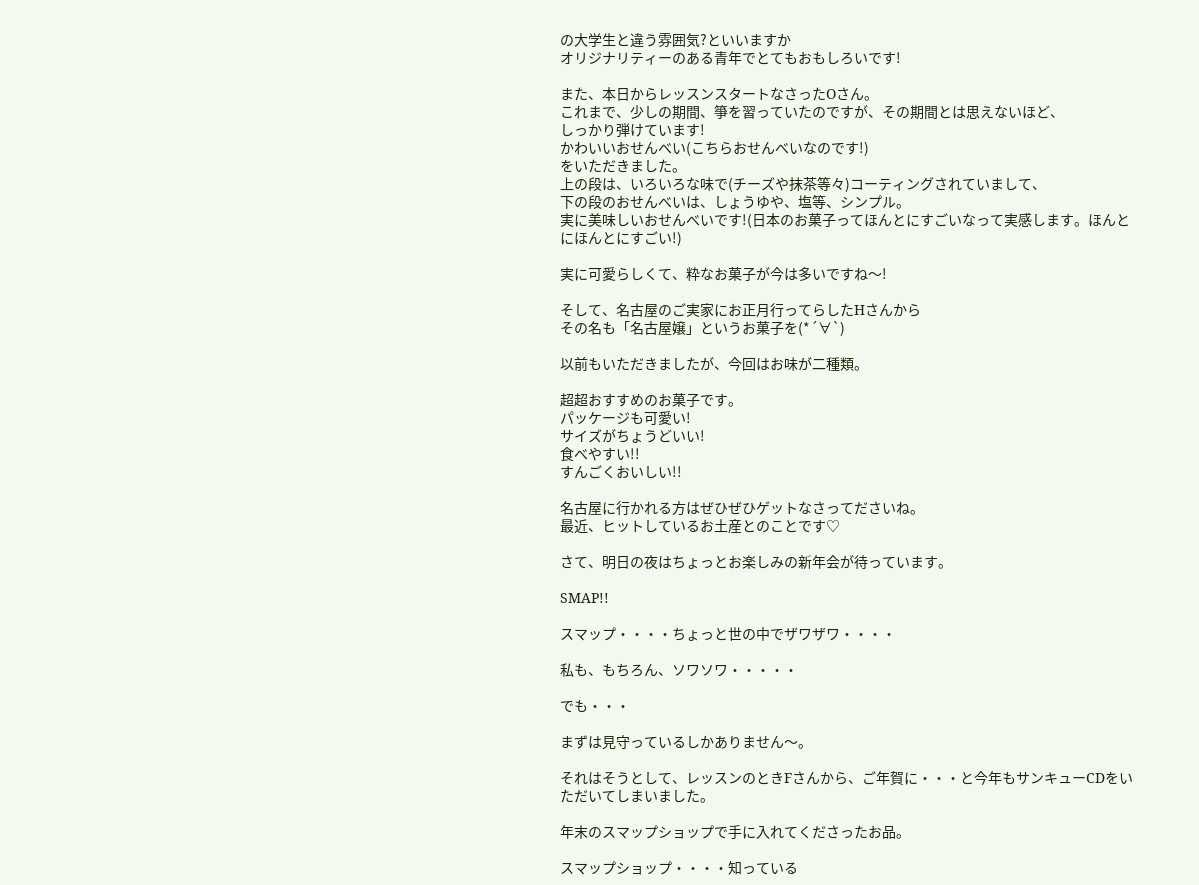の大学生と違う雰囲気?といいますか
オリジナリティーのある青年でとてもおもしろいです!

また、本日からレッスンスタートなさったOさん。
これまで、少しの期間、箏を習っていたのですが、その期間とは思えないほど、
しっかり弾けています!
かわいいおせんべい(こちらおせんべいなのです!)
をいただきました。
上の段は、いろいろな味で(チーズや抹茶等々)コーティングされていまして、
下の段のおせんべいは、しょうゆや、塩等、シンプル。
実に美味しいおせんべいです!(日本のお菓子ってほんとにすごいなって実感します。ほんとにほんとにすごい!)

実に可愛らしくて、粋なお菓子が今は多いですね〜!

そして、名古屋のご実家にお正月行ってらしたHさんから
その名も「名古屋嬢」というお菓子を(*´∀`)

以前もいただきましたが、今回はお味が二種類。

超超おすすめのお菓子です。
パッケージも可愛い!
サイズがちょうどいい!
食べやすい!!
すんごくおいしい!!

名古屋に行かれる方はぜひぜひゲットなさってださいね。
最近、ヒットしているお土産とのことです♡

さて、明日の夜はちょっとお楽しみの新年会が待っています。

SMAP!!

スマップ・・・・ちょっと世の中でザワザワ・・・・

私も、もちろん、ソワソワ・・・・・

でも・・・

まずは見守っているしかありません〜。

それはそうとして、レッスンのときFさんから、ご年賀に・・・と今年もサンキューCDをいただいてしまいました。

年末のスマップショップで手に入れてくださったお品。

スマップショップ・・・・知っている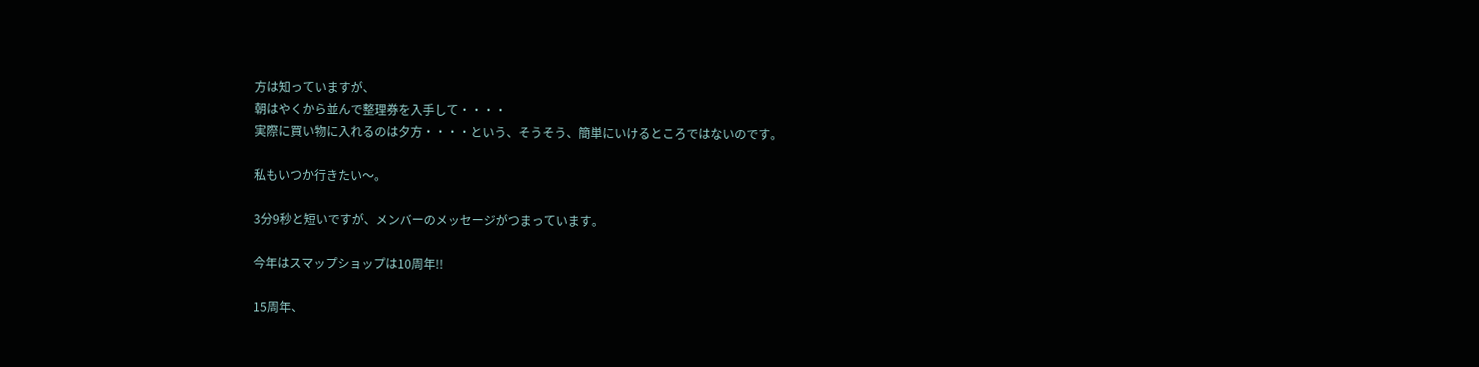方は知っていますが、
朝はやくから並んで整理券を入手して・・・・
実際に買い物に入れるのは夕方・・・・という、そうそう、簡単にいけるところではないのです。

私もいつか行きたい〜。

3分9秒と短いですが、メンバーのメッセージがつまっています。

今年はスマップショップは10周年!!

15周年、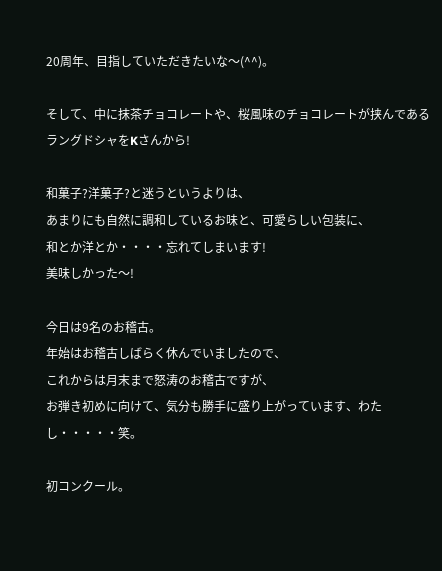20周年、目指していただきたいな〜(^^)。

そして、中に抹茶チョコレートや、桜風味のチョコレートが挟んであるラングドシャをKさんから!

和菓子?洋菓子?と迷うというよりは、
あまりにも自然に調和しているお味と、可愛らしい包装に、
和とか洋とか・・・・忘れてしまいます!
美味しかった〜!

今日は9名のお稽古。
年始はお稽古しばらく休んでいましたので、
これからは月末まで怒涛のお稽古ですが、
お弾き初めに向けて、気分も勝手に盛り上がっています、わたし・・・・・笑。

初コンクール。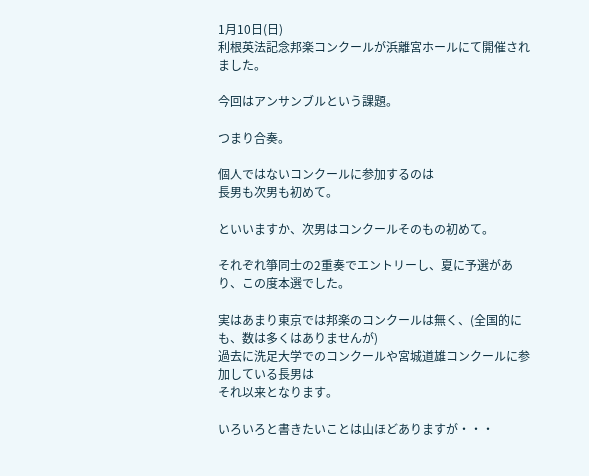1月10日(日)
利根英法記念邦楽コンクールが浜離宮ホールにて開催されました。

今回はアンサンブルという課題。

つまり合奏。

個人ではないコンクールに参加するのは
長男も次男も初めて。

といいますか、次男はコンクールそのもの初めて。

それぞれ箏同士の2重奏でエントリーし、夏に予選があり、この度本選でした。

実はあまり東京では邦楽のコンクールは無く、(全国的にも、数は多くはありませんが)
過去に洗足大学でのコンクールや宮城道雄コンクールに参加している長男は
それ以来となります。

いろいろと書きたいことは山ほどありますが・・・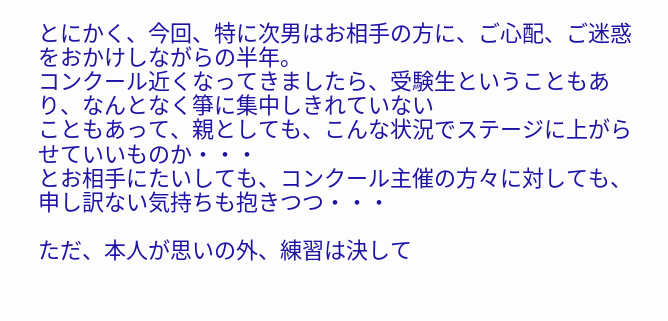とにかく、今回、特に次男はお相手の方に、ご心配、ご迷惑をおかけしながらの半年。
コンクール近くなってきましたら、受験生ということもあり、なんとなく箏に集中しきれていない
こともあって、親としても、こんな状況でステージに上がらせていいものか・・・
とお相手にたいしても、コンクール主催の方々に対しても、申し訳ない気持ちも抱きつつ・・・

ただ、本人が思いの外、練習は決して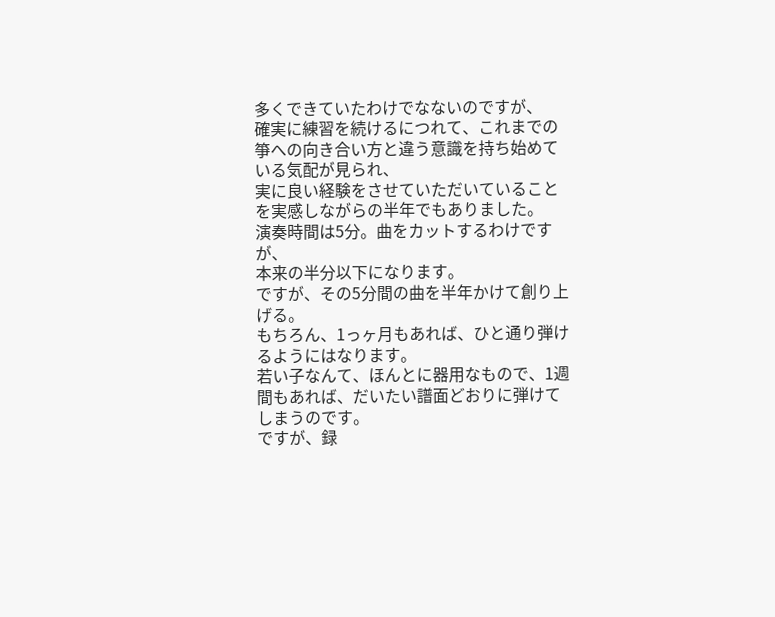多くできていたわけでなないのですが、
確実に練習を続けるにつれて、これまでの箏への向き合い方と違う意識を持ち始めている気配が見られ、
実に良い経験をさせていただいていることを実感しながらの半年でもありました。
演奏時間は5分。曲をカットするわけですが、
本来の半分以下になります。
ですが、その5分間の曲を半年かけて創り上げる。
もちろん、1っヶ月もあれば、ひと通り弾けるようにはなります。
若い子なんて、ほんとに器用なもので、1週間もあれば、だいたい譜面どおりに弾けてしまうのです。
ですが、録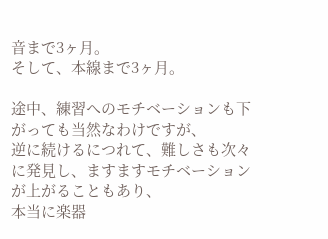音まで3ヶ月。
そして、本線まで3ヶ月。

途中、練習へのモチベーションも下がっても当然なわけですが、
逆に続けるにつれて、難しさも次々に発見し、ますますモチベーションが上がることもあり、
本当に楽器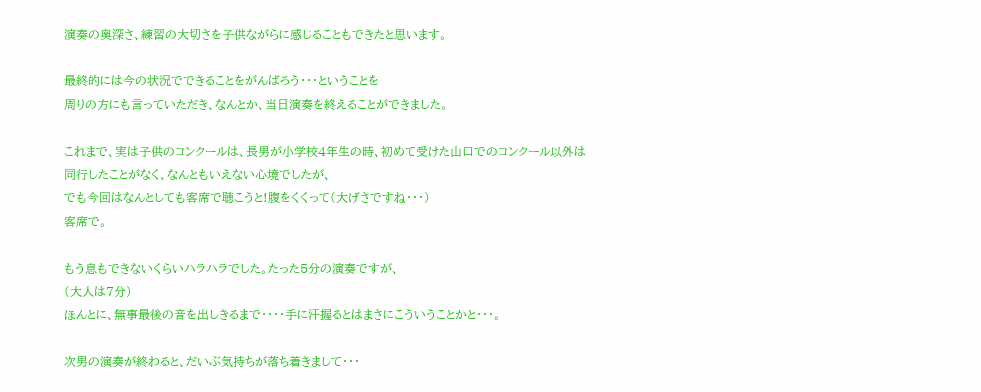演奏の奥深さ、練習の大切さを子供ながらに感じることもできたと思います。

最終的には今の状況でできることをがんばろう・・・ということを
周りの方にも言っていただき、なんとか、当日演奏を終えることができました。

これまで、実は子供のコンクールは、長男が小学校4年生の時、初めて受けた山口でのコンクール以外は
同行したことがなく、なんともいえない心境でしたが、
でも今回はなんとしても客席で聴こうと!腹をくくって(大げさですね・・・)
客席で。

もう息もできないくらいハラハラでした。たった5分の演奏ですが、
(大人は7分)
ほんとに、無事最後の音を出しきるまで・・・・手に汗握るとはまさにこういうことかと・・・。

次男の演奏が終わると、だいぶ気持ちが落ち着きまして・・・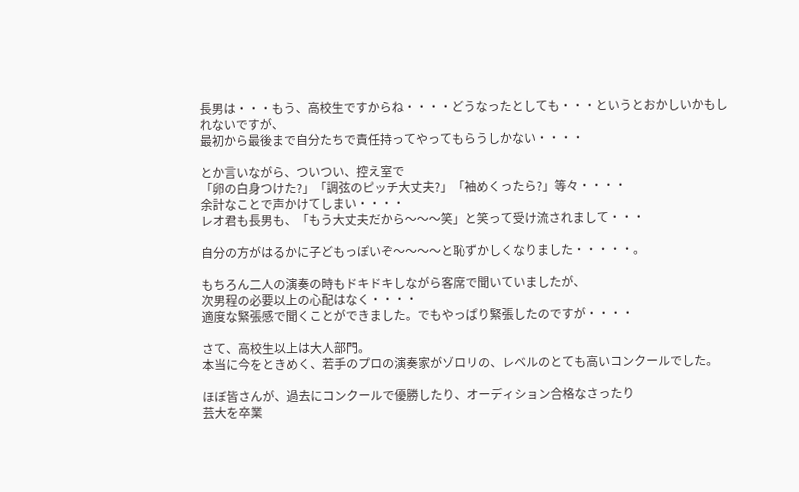長男は・・・もう、高校生ですからね・・・・どうなったとしても・・・というとおかしいかもしれないですが、
最初から最後まで自分たちで責任持ってやってもらうしかない・・・・

とか言いながら、ついつい、控え室で
「卵の白身つけた?」「調弦のピッチ大丈夫?」「袖めくったら?」等々・・・・
余計なことで声かけてしまい・・・・
レオ君も長男も、「もう大丈夫だから〜〜〜笑」と笑って受け流されまして・・・

自分の方がはるかに子どもっぽいぞ〜〜〜〜と恥ずかしくなりました・・・・・。

もちろん二人の演奏の時もドキドキしながら客席で聞いていましたが、
次男程の必要以上の心配はなく・・・・
適度な緊張感で聞くことができました。でもやっぱり緊張したのですが・・・・

さて、高校生以上は大人部門。
本当に今をときめく、若手のプロの演奏家がゾロリの、レベルのとても高いコンクールでした。

ほぼ皆さんが、過去にコンクールで優勝したり、オーディション合格なさったり
芸大を卒業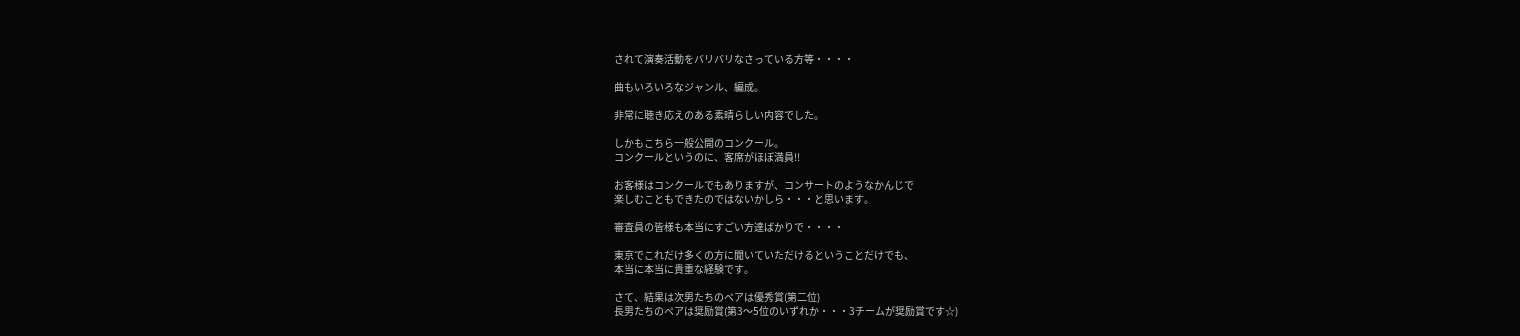されて演奏活動をバリバリなさっている方等・・・・

曲もいろいろなジャンル、編成。

非常に聴き応えのある素晴らしい内容でした。

しかもこちら一般公開のコンクール。
コンクールというのに、客席がほぼ満員!!

お客様はコンクールでもありますが、コンサートのようなかんじで
楽しむこともできたのではないかしら・・・と思います。

審査員の皆様も本当にすごい方達ばかりで・・・・

東京でこれだけ多くの方に聞いていただけるということだけでも、
本当に本当に貴重な経験です。

さて、結果は次男たちのペアは優秀賞(第二位)
長男たちのペアは奨励賞(第3〜5位のいずれか・・・3チームが奨励賞です☆)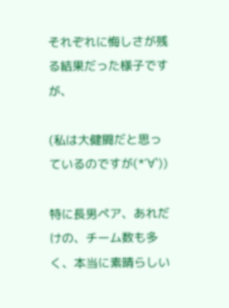それぞれに悔しさが残る結果だった様子ですが、

(私は大健闘だと思っているのですが(*´∀`))

特に長男ペア、あれだけの、チーム数も多く、本当に素晴らしい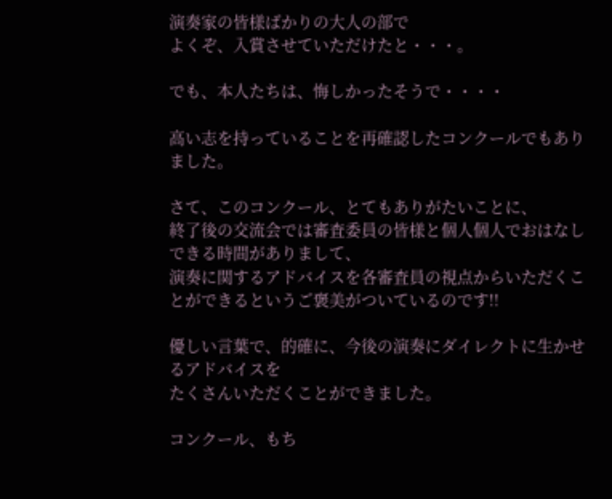演奏家の皆様ばかりの大人の部で
よくぞ、入賞させていただけたと・・・。

でも、本人たちは、悔しかったそうで・・・・

高い志を持っていることを再確認したコンクールでもありました。

さて、このコンクール、とてもありがたいことに、
終了後の交流会では審査委員の皆様と個人個人でおはなしできる時間がありまして、
演奏に関するアドバイスを各審査員の視点からいただくことができるというご褒美がついているのです!!

優しい言葉で、的確に、今後の演奏にダイレクトに生かせるアドバイスを
たくさんいただくことができました。

コンクール、もち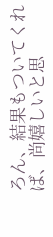ろん、結果もついてくれば、尚嬉しいと思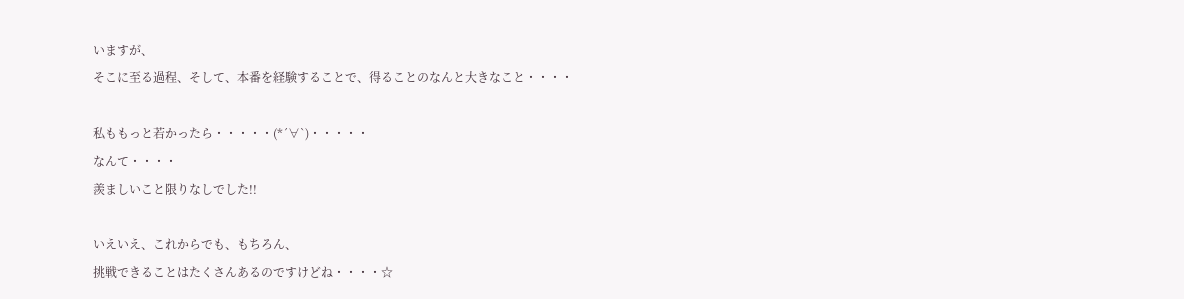いますが、
そこに至る過程、そして、本番を経験することで、得ることのなんと大きなこと・・・・

私ももっと若かったら・・・・・(*´∀`)・・・・・
なんて・・・・
羨ましいこと限りなしでした!!

いえいえ、これからでも、もちろん、
挑戦できることはたくさんあるのですけどね・・・・☆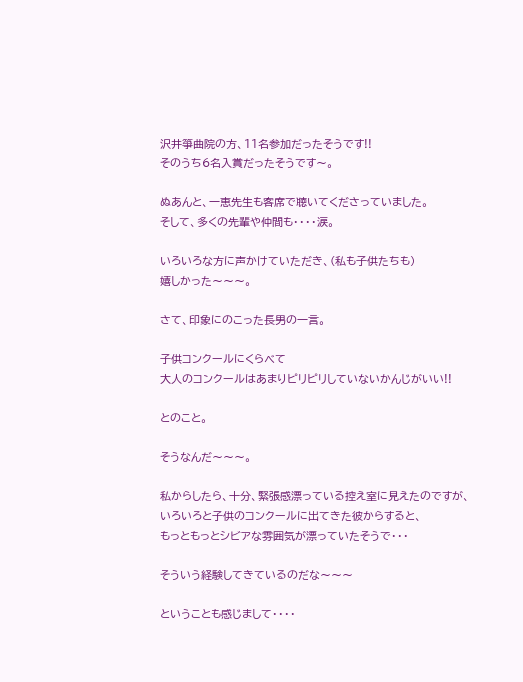沢井箏曲院の方、11名参加だったそうです!!
そのうち6名入賞だったそうです〜。

ぬあんと、一恵先生も客席で聴いてくださっていました。
そして、多くの先輩や仲間も・・・・涙。

いろいろな方に声かけていただき、(私も子供たちも)
嬉しかった〜〜〜。

さて、印象にのこった長男の一言。

子供コンクールにくらべて
大人のコンクールはあまりピリピリしていないかんじがいい!!

とのこと。

そうなんだ〜〜〜。

私からしたら、十分、緊張感漂っている控え室に見えたのですが、
いろいろと子供のコンクールに出てきた彼からすると、
もっともっとシビアな雰囲気が漂っていたそうで・・・

そういう経験してきているのだな〜〜〜

ということも感じまして・・・・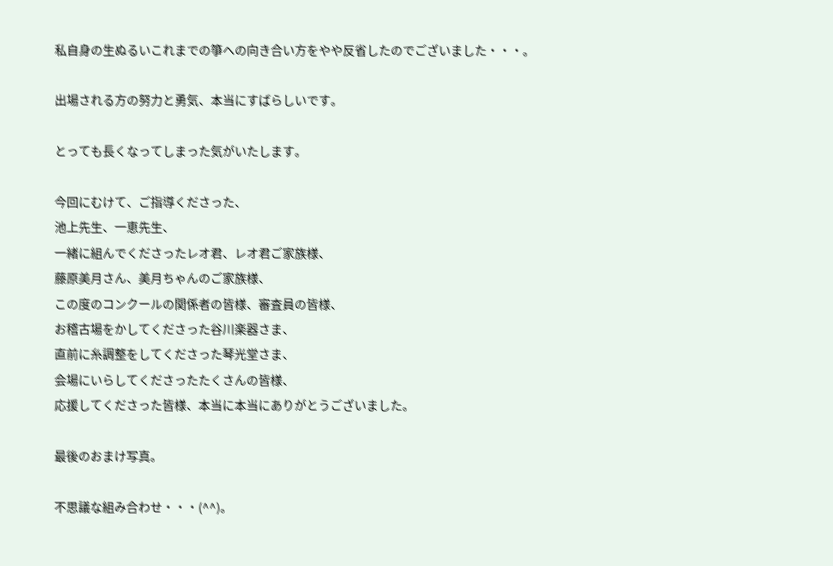私自身の生ぬるいこれまでの箏への向き合い方をやや反省したのでございました・・・。

出場される方の努力と勇気、本当にすばらしいです。

とっても長くなってしまった気がいたします。

今回にむけて、ご指導くださった、
池上先生、一恵先生、
一緒に組んでくださったレオ君、レオ君ご家族様、
藤原美月さん、美月ちゃんのご家族様、
この度のコンクールの関係者の皆様、審査員の皆様、
お稽古場をかしてくださった谷川楽器さま、
直前に糸調整をしてくださった琴光堂さま、
会場にいらしてくださったたくさんの皆様、
応援してくださった皆様、本当に本当にありがとうございました。

最後のおまけ写真。

不思議な組み合わせ・・・(^^)。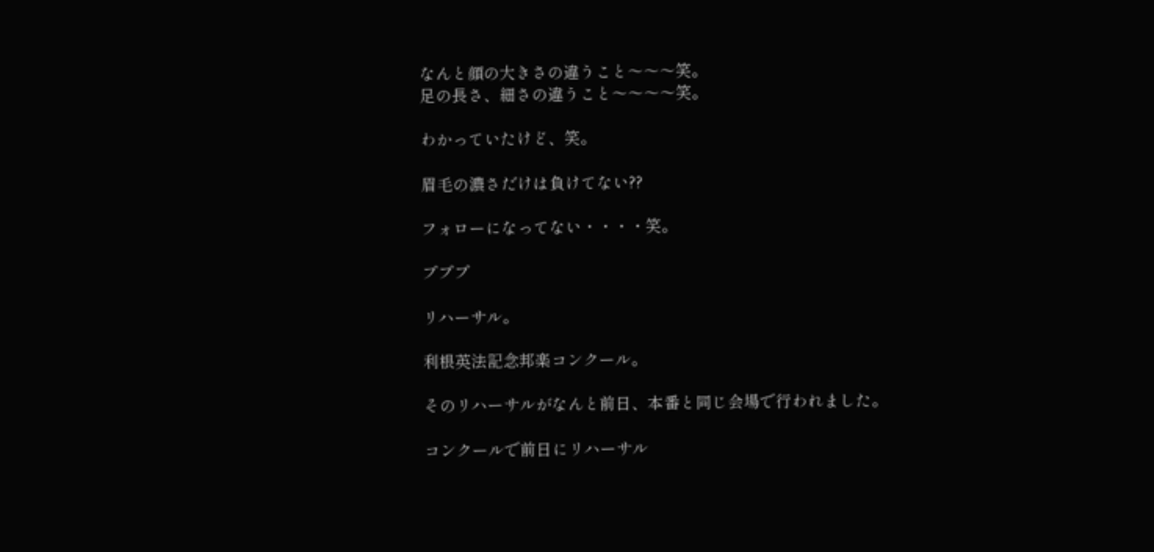なんと顔の大きさの違うこと〜〜〜笑。
足の長さ、細さの違うこと〜〜〜〜笑。

わかっていたけど、笑。

眉毛の濃さだけは負けてない??

フォローになってない・・・・笑。

プププ

リハーサル。

利根英法記念邦楽コンクール。

そのリハーサルがなんと前日、本番と同じ会場で行われました。

コンクールで前日にリハーサル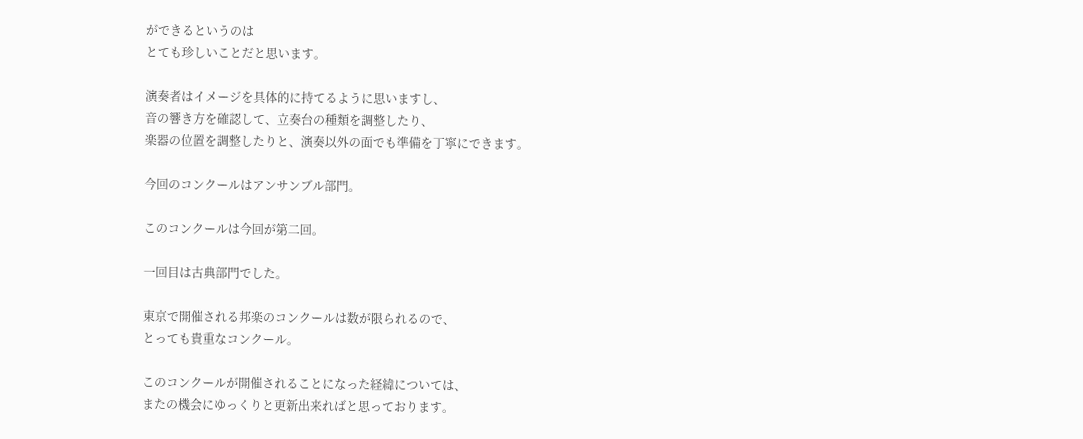ができるというのは
とても珍しいことだと思います。

演奏者はイメージを具体的に持てるように思いますし、
音の響き方を確認して、立奏台の種類を調整したり、
楽器の位置を調整したりと、演奏以外の面でも準備を丁寧にできます。

今回のコンクールはアンサンブル部門。

このコンクールは今回が第二回。

一回目は古典部門でした。

東京で開催される邦楽のコンクールは数が限られるので、
とっても貴重なコンクール。

このコンクールが開催されることになった経緯については、
またの機会にゆっくりと更新出来ればと思っております。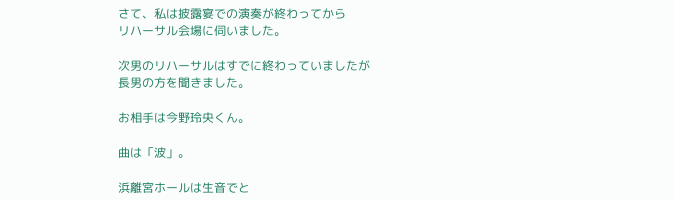さて、私は披露宴での演奏が終わってから
リハーサル会場に伺いました。

次男のリハーサルはすでに終わっていましたが
長男の方を聞きました。

お相手は今野玲央くん。

曲は「波」。

浜離宮ホールは生音でと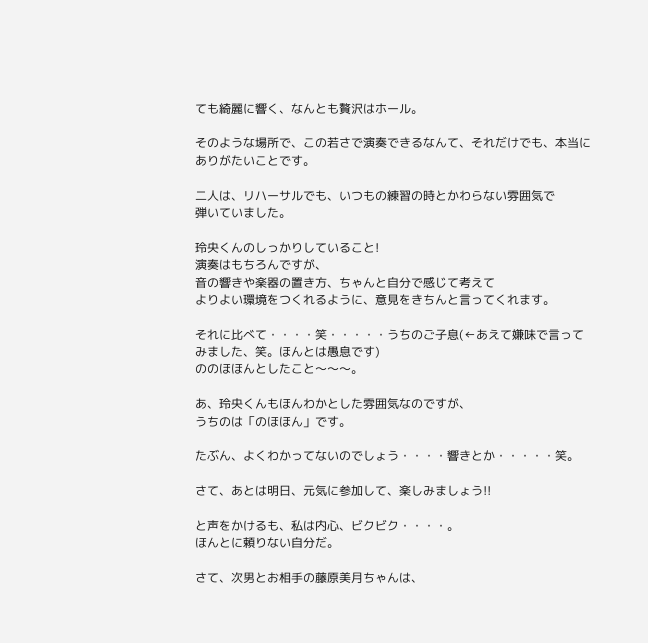ても綺麗に響く、なんとも贅沢はホール。

そのような場所で、この若さで演奏できるなんて、それだけでも、本当にありがたいことです。

二人は、リハーサルでも、いつもの練習の時とかわらない雰囲気で
弾いていました。

玲央くんのしっかりしていること!
演奏はもちろんですが、
音の響きや楽器の置き方、ちゃんと自分で感じて考えて
よりよい環境をつくれるように、意見をきちんと言ってくれます。

それに比べて・・・・笑・・・・・うちのご子息(←あえて嫌味で言ってみました、笑。ほんとは愚息です)
ののほほんとしたこと〜〜〜。

あ、玲央くんもほんわかとした雰囲気なのですが、
うちのは「のほほん」です。

たぶん、よくわかってないのでしょう・・・・響きとか・・・・・笑。

さて、あとは明日、元気に参加して、楽しみましょう!!

と声をかけるも、私は内心、ビクビク・・・・。
ほんとに頼りない自分だ。

さて、次男とお相手の藤原美月ちゃんは、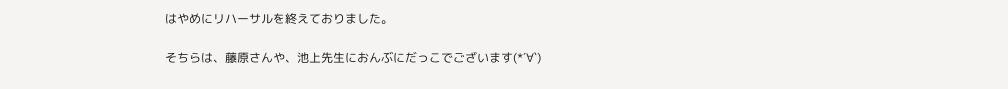はやめにリハーサルを終えておりました。

そちらは、藤原さんや、池上先生におんぶにだっこでございます(*´∀`)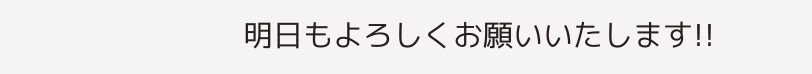明日もよろしくお願いいたします!!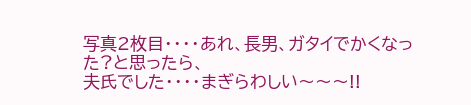写真2枚目・・・・あれ、長男、ガタイでかくなった?と思ったら、
夫氏でした・・・・まぎらわしい〜〜〜!!